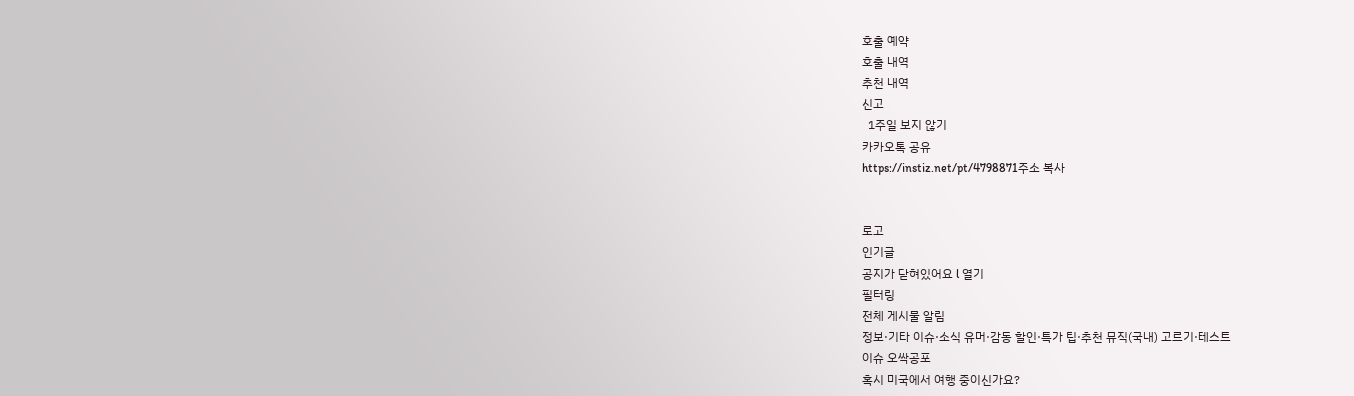호출 예약
호출 내역
추천 내역
신고
  1주일 보지 않기
카카오톡 공유
https://instiz.net/pt/4798871주소 복사


로고
인기글
공지가 닫혀있어요 l 열기
필터링
전체 게시물 알림
정보·기타 이슈·소식 유머·감동 할인·특가 팁·추천 뮤직(국내) 고르기·테스트
이슈 오싹공포
혹시 미국에서 여행 중이신가요?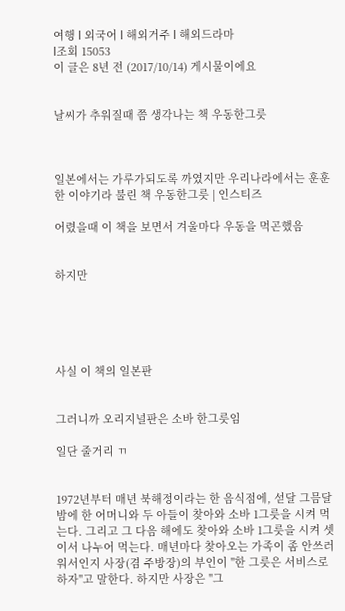여행 l 외국어 l 해외거주 l 해외드라마
l조회 15053
이 글은 8년 전 (2017/10/14) 게시물이에요


날씨가 추워질때 쯤 생각나는 책 우동한그릇



일본에서는 가루가되도록 까였지만 우리나라에서는 훈훈한 이야기라 불린 책 우동한그릇 | 인스티즈

어렸을때 이 책을 보면서 겨울마다 우동을 먹곤했음


하지만





사실 이 책의 일본판


그러니까 오리지널판은 소바 한그릇임

일단 줄거리 ㄲ


1972년부터 매년 북해정이라는 한 음식점에, 섣달 그믐달 밤에 한 어머니와 두 아들이 찾아와 소바 1그릇을 시켜 먹는다. 그리고 그 다음 해에도 찾아와 소바 1그릇을 시켜 셋이서 나누어 먹는다. 매년마다 찾아오는 가족이 좀 안쓰러워서인지 사장(겸 주방장)의 부인이 "한 그릇은 서비스로 하자"고 말한다. 하지만 사장은 "그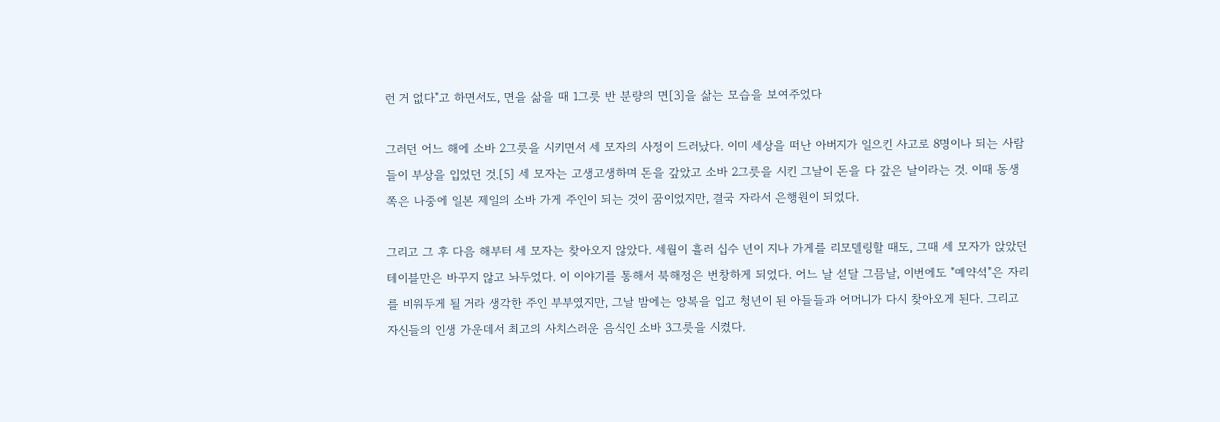런 거 없다"고 하면서도, 면을 삶을 때 1그릇 반 분량의 면[3]을 삶는 모습을 보여주었다

그러던 어느 해에 소바 2그릇을 시키면서 세 모자의 사정이 드러났다. 이미 세상을 떠난 아버지가 일으킨 사고로 8명이나 되는 사람들이 부상을 입었던 것.[5] 세 모자는 고생고생하며 돈을 갚았고 소바 2그릇을 시킨 그날이 돈을 다 갚은 날이라는 것. 이때 동생 쪽은 나중에 일본 제일의 소바 가게 주인이 되는 것이 꿈이었지만, 결국 자라서 은행원이 되었다.

그리고 그 후 다음 해부터 세 모자는 찾아오지 않았다. 세월이 흘러 십수 년이 지나 가게를 리모델링할 때도, 그때 세 모자가 앉았던 테이블만은 바꾸지 않고 놔두었다. 이 이야기를 통해서 북해정은 번창하게 되었다. 어느 날 섣달 그믐날, 이번에도 "예약석"은 자리를 비워두게 될 거라 생각한 주인 부부였지만, 그날 밤에는 양복을 입고 청년이 된 아들들과 어머니가 다시 찾아오게 된다. 그리고 자신들의 인생 가운데서 최고의 사치스러운 음식인 소바 3그릇을 시켰다.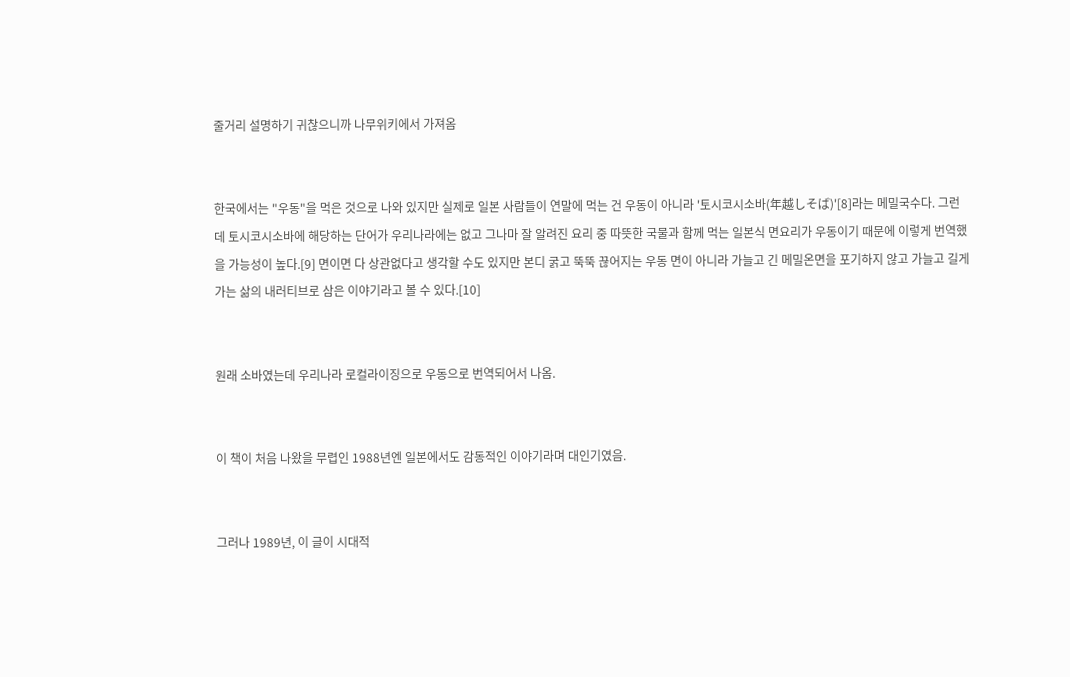줄거리 설명하기 귀찮으니까 나무위키에서 가져옴


한국에서는 "우동"을 먹은 것으로 나와 있지만 실제로 일본 사람들이 연말에 먹는 건 우동이 아니라 '토시코시소바(年越しそば)'[8]라는 메밀국수다. 그런데 토시코시소바에 해당하는 단어가 우리나라에는 없고 그나마 잘 알려진 요리 중 따뜻한 국물과 함께 먹는 일본식 면요리가 우동이기 때문에 이렇게 번역했을 가능성이 높다.[9] 면이면 다 상관없다고 생각할 수도 있지만 본디 굵고 뚝뚝 끊어지는 우동 면이 아니라 가늘고 긴 메밀온면을 포기하지 않고 가늘고 길게 가는 삶의 내러티브로 삼은 이야기라고 볼 수 있다.[10]


원래 소바였는데 우리나라 로컬라이징으로 우동으로 번역되어서 나옴.


이 책이 처음 나왔을 무렵인 1988년엔 일본에서도 감동적인 이야기라며 대인기였음.


그러나 1989년, 이 글이 시대적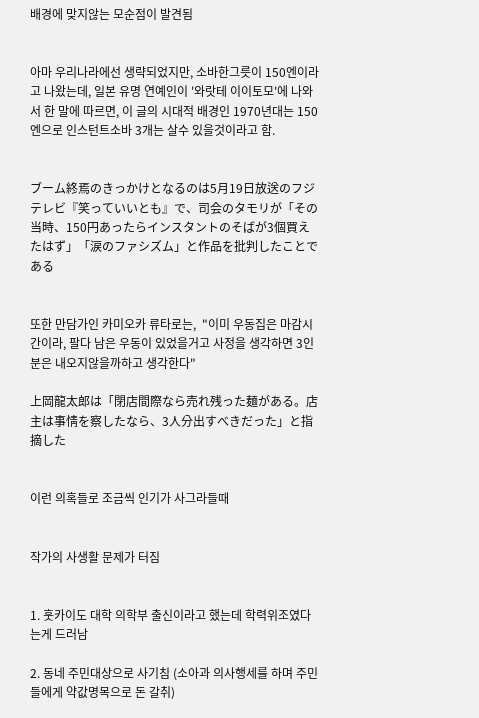배경에 맞지않는 모순점이 발견됨


아마 우리나라에선 생략되었지만, 소바한그릇이 150엔이라고 나왔는데, 일본 유명 연예인이 '와랏테 이이토모'에 나와서 한 말에 따르면, 이 글의 시대적 배경인 1970년대는 150엔으로 인스턴트소바 3개는 살수 있을것이라고 함.


ブーム終焉のきっかけとなるのは5月19日放送のフジテレビ『笑っていいとも』で、司会のタモリが「その当時、150円あったらインスタントのそばが3個買えたはず」「涙のファシズム」と作品を批判したことである


또한 만담가인 카미오카 류타로는,  "이미 우동집은 마감시간이라, 팔다 남은 우동이 있었을거고 사정을 생각하면 3인분은 내오지않을까하고 생각한다"

上岡龍太郎は「閉店間際なら売れ残った麺がある。店主は事情を察したなら、3人分出すべきだった」と指摘した


이런 의혹들로 조금씩 인기가 사그라들때


작가의 사생활 문제가 터짐


1. 훗카이도 대학 의학부 출신이라고 했는데 학력위조였다는게 드러남

2. 동네 주민대상으로 사기침 (소아과 의사행세를 하며 주민들에게 약값명목으로 돈 갈취)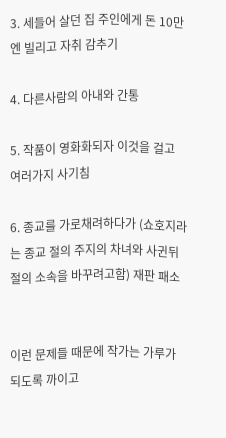3. 세들어 살던 집 주인에게 돈 10만엔 빌리고 자취 감추기

4. 다른사람의 아내와 간통

5. 작품이 영화화되자 이것을 걸고 여러가지 사기침

6. 종교를 가로채려하다가 (쇼호지라는 종교 절의 주지의 차녀와 사귄뒤 절의 소속을 바꾸려고함) 재판 패소


이런 문제들 때문에 작가는 가루가 되도록 까이고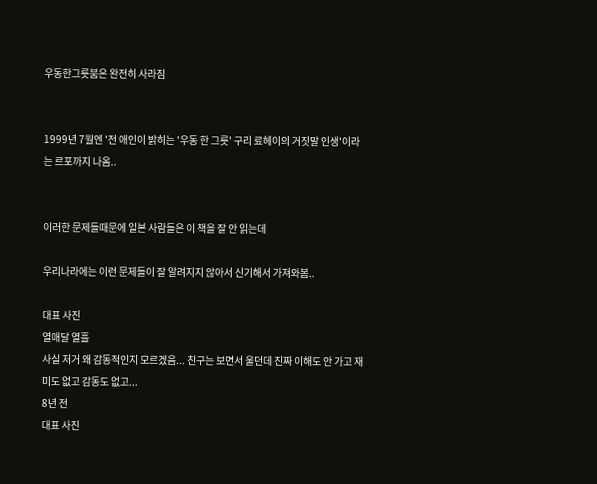우동한그릇붐은 완전히 사라짐


1999년 7월엔 '전 애인이 밝히는 '우동 한 그릇' 구리 료헤이의 거짓말 인생'이라는 르포까지 나옴..


이러한 문제들때문에 일본 사람들은 이 책을 잘 안 읽는데

우리나라에는 이런 문제들이 잘 알려지지 않아서 신기해서 가져와봄..

대표 사진
열매달 열흘
사실 저거 왜 감동적인지 모르겠음... 친구는 보면서 울던데 진짜 이해도 안 가고 재미도 없고 감동도 없고...
8년 전
대표 사진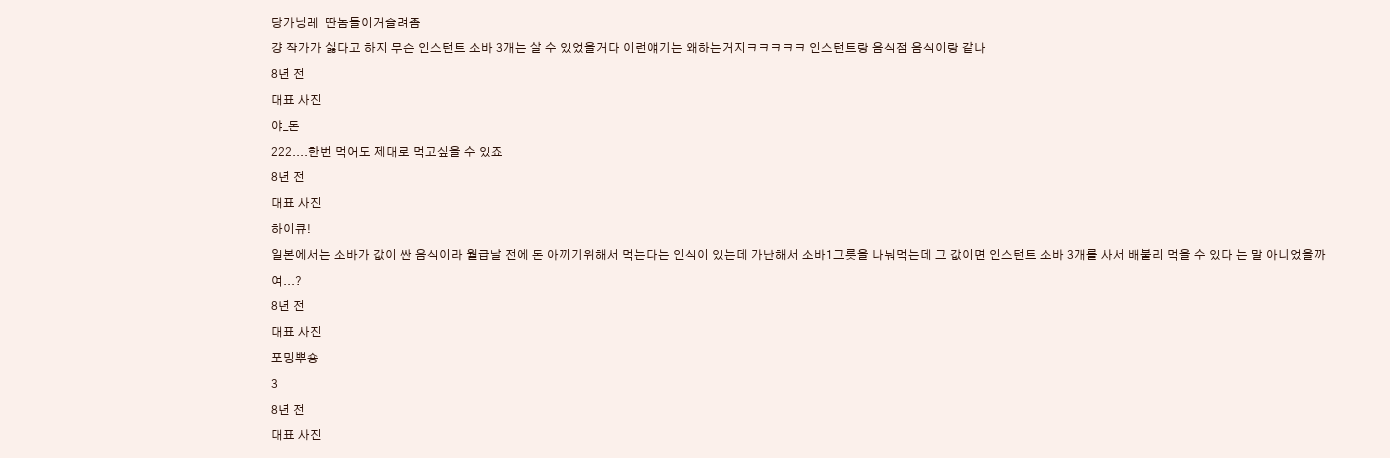당가닝레  딴놈들이거슬려좀
걍 작가가 싫다고 하지 무슨 인스턴트 소바 3개는 살 수 있었을거다 이런얘기는 왜하는거지ㅋㅋㅋㅋㅋ 인스턴트랑 음식점 음식이랑 같나
8년 전
대표 사진
야_돈
222....한번 먹어도 제대로 먹고싶을 수 있죠
8년 전
대표 사진
하이큐!
일본에서는 소바가 값이 싼 음식이라 월급날 전에 돈 아끼기위해서 먹는다는 인식이 있는데 가난해서 소바1그릇을 나눠먹는데 그 값이면 인스턴트 소바 3개를 사서 배불리 먹을 수 있다 는 말 아니었을까여...?
8년 전
대표 사진
포밍뿌숑
3
8년 전
대표 사진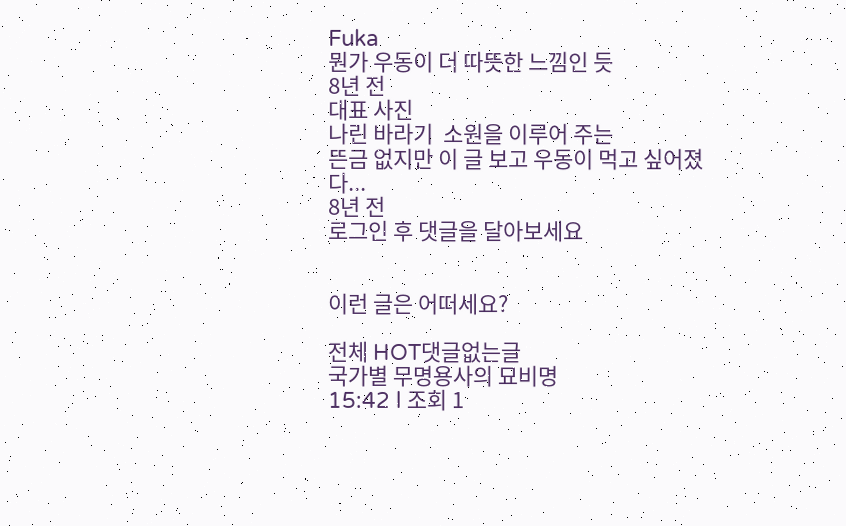Fuka
뭔가 우동이 더 따뜻한 느낌인 듯
8년 전
대표 사진
나린 바라기  소원을 이루어 주는
뜬금 없지만 이 글 보고 우동이 먹고 싶어졌다...
8년 전
로그인 후 댓글을 달아보세요


이런 글은 어떠세요?

전체 HOT댓글없는글
국가별 무명용사의 묘비명
15:42 l 조회 1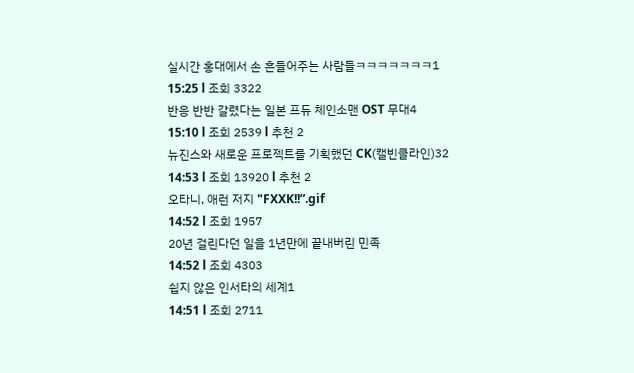실시간 홍대에서 손 흔들어주는 사람들ㅋㅋㅋㅋㅋㅋㅋ1
15:25 l 조회 3322
반응 반반 갈렸다는 일본 프듀 체인소맨 OST 무대4
15:10 l 조회 2539 l 추천 2
뉴진스와 새로운 프로젝트를 기획했던 CK(캘빈클라인)32
14:53 l 조회 13920 l 추천 2
오타니, 애런 저지 "FXXK!!”.gif
14:52 l 조회 1957
20년 걸린다던 일을 1년만에 끝내버린 민족
14:52 l 조회 4303
쉽지 않은 인서타의 세계1
14:51 l 조회 2711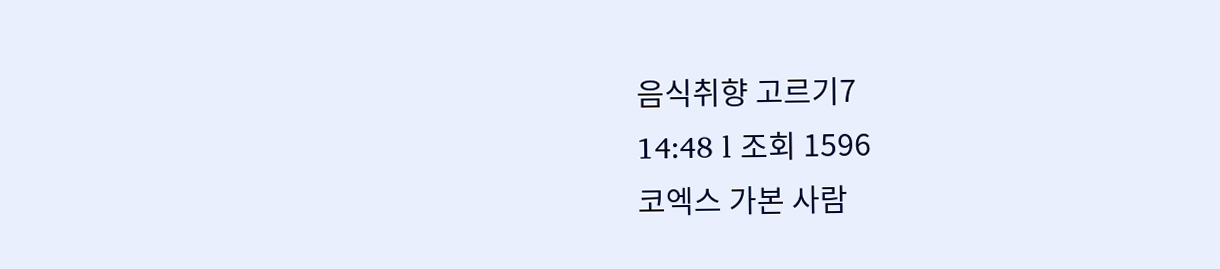음식취향 고르기7
14:48 l 조회 1596
코엑스 가본 사람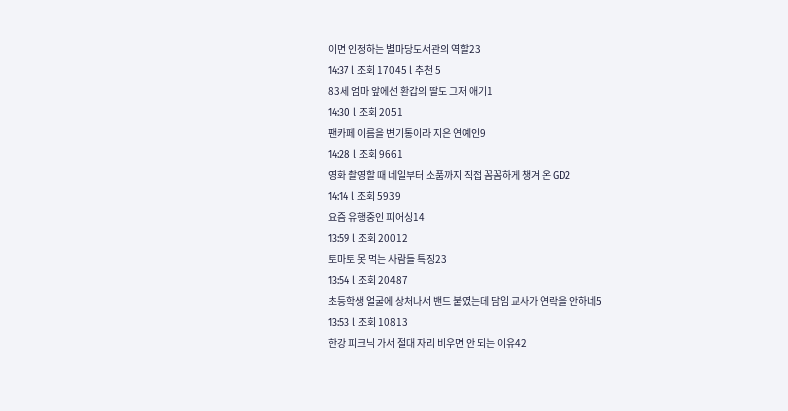이면 인정하는 별마당도서관의 역할23
14:37 l 조회 17045 l 추천 5
83세 엄마 앞에선 환갑의 딸도 그저 애기1
14:30 l 조회 2051
팬카페 이름을 변기통이라 지은 연예인9
14:28 l 조회 9661
영화 촬영할 때 네일부터 소품까지 직접 꼼꼼하게 챙겨 온 GD2
14:14 l 조회 5939
요즘 유행중인 피어싱14
13:59 l 조회 20012
토마토 못 먹는 사람들 특징23
13:54 l 조회 20487
초등학생 얼굴에 상처나서 밴드 붙였는데 담임 교사가 연락을 안하네5
13:53 l 조회 10813
한강 피크닉 가서 절대 자리 비우면 안 되는 이유42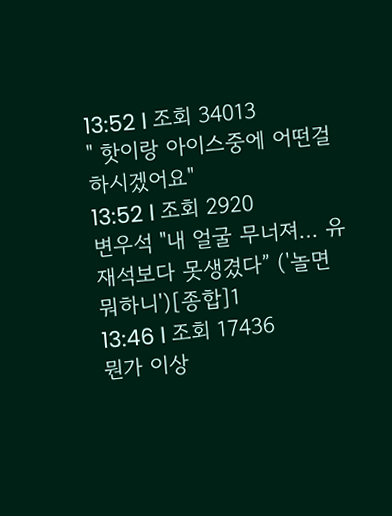13:52 l 조회 34013
" 핫이랑 아이스중에 어떤걸 하시겠어요"
13:52 l 조회 2920
변우석 "내 얼굴 무너져… 유재석보다 못생겼다” ('놀면 뭐하니')[종합]1
13:46 l 조회 17436
뭔가 이상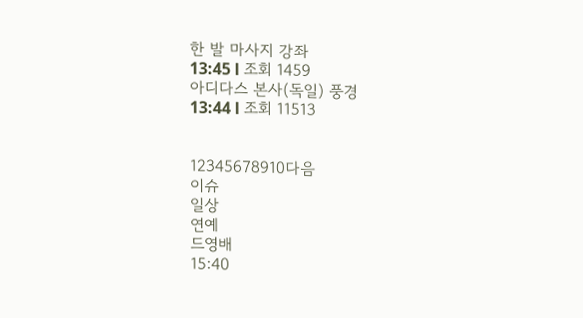한 발 마사지 강좌
13:45 l 조회 1459
아디다스 본사(독일) 풍경
13:44 l 조회 11513


12345678910다음
이슈
일상
연예
드영배
15:40